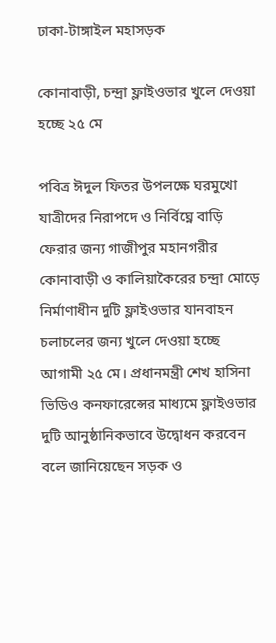ঢাকা-টাঙ্গাইল মহাসড়ক

কোনাবাড়ী, চন্দ্রা ফ্লাইওভার খুলে দেওয়া হচ্ছে ২৫ মে

পবিত্র ঈদুল ফিতর উপলক্ষে ঘরমুখো যাত্রীদের নিরাপদে ও নির্বিঘ্নে বাড়ি ফেরার জন্য গাজীপুর মহানগরীর কোনাবাড়ী ও কালিয়াকৈরের চন্দ্রা মোড়ে নির্মাণাধীন দুটি ফ্লাইওভার যানবাহন চলাচলের জন্য খুলে দেওয়া হচ্ছে আগামী ২৫ মে। প্রধানমন্ত্রী শেখ হাসিনা ভিডিও কনফারেন্সের মাধ্যমে ফ্লাইওভার দুটি আনুষ্ঠানিকভাবে উদ্বোধন করবেন বলে জানিয়েছেন সড়ক ও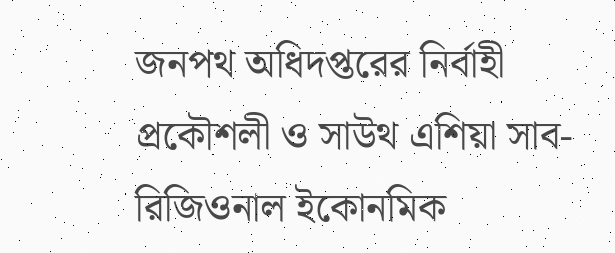জনপথ অধিদপ্তরের নির্বাহী প্রকৌশলী ও সাউথ এশিয়া সাব-রিজিওনাল ইকোনমিক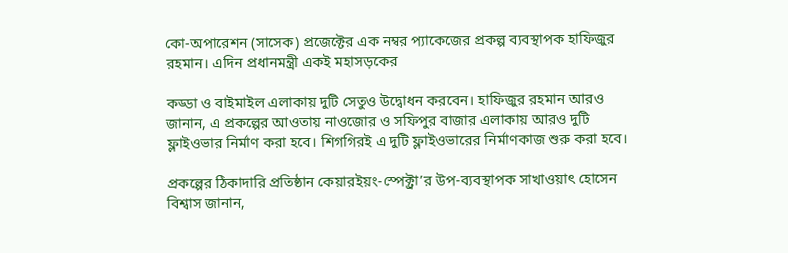কো-অপারেশন (সাসেক) প্রজেক্টের এক নম্বর প্যাকেজের প্রকল্প ব্যবস্থাপক হাফিজুর রহমান। এদিন প্রধানমন্ত্রী একই মহাসড়কের

কড্ডা ও বাইমাইল এলাকায় দুটি সেতুও উদ্বোধন করবেন। হাফিজুর রহমান আরও জানান, এ প্রকল্পের আওতায় নাওজোর ও সফিপুর বাজার এলাকায় আরও দুটি ফ্লাইওভার নির্মাণ করা হবে। শিগগিরই এ দুটি ফ্লাইওভারের নির্মাণকাজ শুরু করা হবে।

প্রকল্পের ঠিকাদারি প্রতিষ্ঠান কেয়ারইয়ং-স্পেক্ট্রা’র উপ-ব্যবস্থাপক সাখাওয়াৎ হোসেন বিশ্বাস জানান,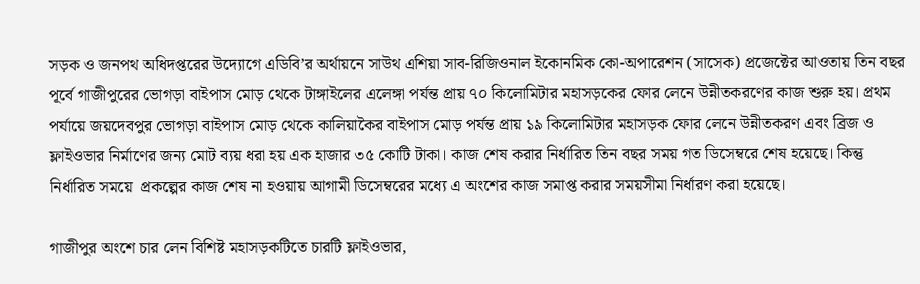সড়ক ও জনপথ অধিদপ্তরের উদ্যোগে এডিবি’র অর্থায়নে সাউথ এশিয়া সাব-রিজিওনাল ইকোনমিক কো-অপারেশন (সাসেক) প্রজেক্টের আওতায় তিন বছর পূর্বে গাজীপুরের ভোগড়া বাইপাস মোড় থেকে টাঙ্গাইলের এলেঙ্গা পর্যন্ত প্রায় ৭০ কিলোমিটার মহাসড়কের ফোর লেনে উন্নীতকরণের কাজ শুরু হয়। প্রথম পর্যায়ে জয়দেবপুর ভোগড়া বাইপাস মোড় থেকে কালিয়াকৈর বাইপাস মোড় পর্যন্ত প্রায় ১৯ কিলোমিটার মহাসড়ক ফোর লেনে উন্নীতকরণ এবং ব্রিজ ও ফ্লাইওভার নির্মাণের জন্য মোট ব্যয় ধরা হয় এক হাজার ৩৫ কোটি টাকা। কাজ শেষ করার নির্ধারিত তিন বছর সময় গত ডিসেম্বরে শেষ হয়েছে। কিন্তু নির্ধারিত সময়ে  প্রকল্পের কাজ শেষ না হওয়ায় আগামী ডিসেম্বরের মধ্যে এ অংশের কাজ সমাপ্ত করার সময়সীমা নির্ধারণ করা হয়েছে।

গাজীপুর অংশে চার লেন বিশিষ্ট মহাসড়কটিতে চারটি ফ্লাইওভার,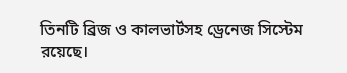তিনটি ব্রিজ ও কালভার্টসহ ড্রেনেজ সিস্টেম রয়েছে।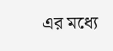এর মধ্যে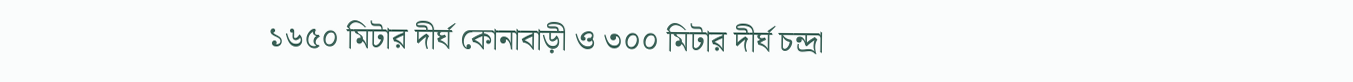১৬৫০ মিটার দীর্ঘ কোনাবাড়ী ও ৩০০ মিটার দীর্ঘ চন্দ্রা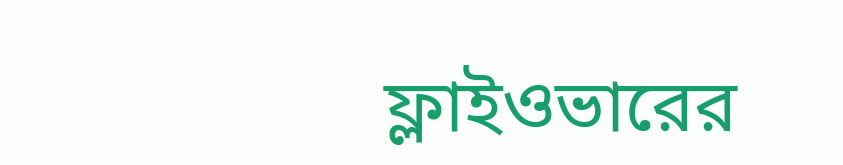ফ্লাইওভারের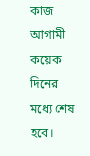কাজ আগামী কয়েক দিনের মধ্যে শেষ হবে।